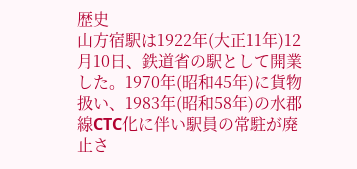歴史
山方宿駅は1922年(大正11年)12月10日、鉄道省の駅として開業した。1970年(昭和45年)に貨物扱い、1983年(昭和58年)の水郡線CTC化に伴い駅員の常駐が廃止さ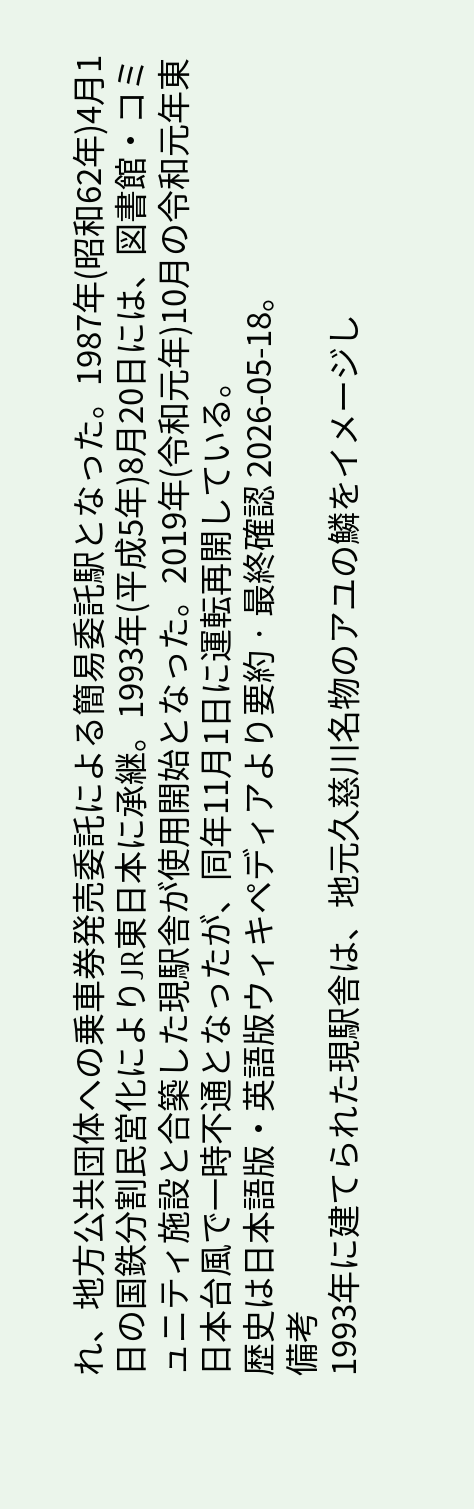れ、地方公共団体への乗車券発売委託による簡易委託駅となった。1987年(昭和62年)4月1日の国鉄分割民営化によりJR東日本に承継。1993年(平成5年)8月20日には、図書館・コミュニティ施設と合築した現駅舎が使用開始となった。2019年(令和元年)10月の令和元年東日本台風で一時不通となったが、同年11月1日に運転再開している。
歴史は日本語版・英語版ウィキペディアより要約 · 最終確認 2026-05-18。
備考
1993年に建てられた現駅舎は、地元久慈川名物のアユの鱗をイメージし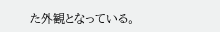た外観となっている。